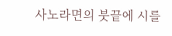사노라면의 붓끝에 시를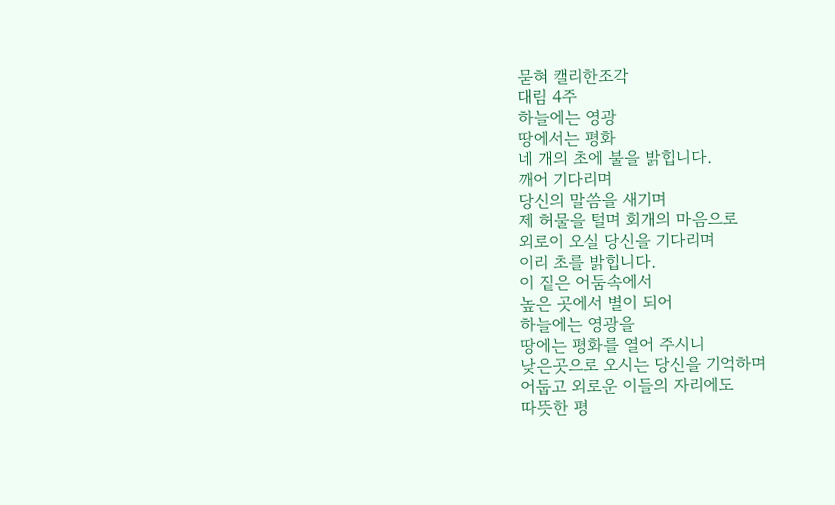묻혀 캘리한조각
대림 4주
하늘에는 영광
땅에서는 평화
네 개의 초에 불을 밝힙니다.
깨어 기다리며
당신의 말씀을 새기며
제 허물을 털며 회개의 마음으로
외로이 오실 당신을 기다리며
이리 초를 밝힙니다.
이 짙은 어둠속에서
높은 곳에서 별이 되어
하늘에는 영광을
땅에는 평화를 열어 주시니
낮은곳으로 오시는 당신을 기억하며
어둡고 외로운 이들의 자리에도
따뜻한 평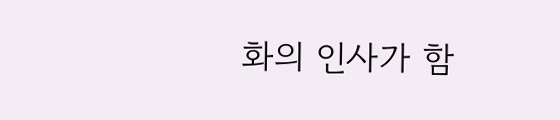화의 인사가 함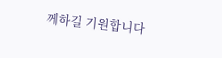께하길 기원합니다